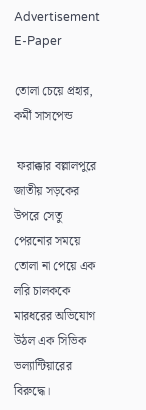Advertisement
E-Paper

তোলা চেয়ে প্রহার, কর্মী সাসপেন্ড

 ফরাক্কার বল্লালপুরে জাতীয় সড়কের উপরে সেতু পেরনোর সময়ে তোলা না পেয়ে এক লরি চালককে মারধরের অভিযোগ উঠল এক সিভিক ভল্যান্টিয়ারের বিরুদ্ধে।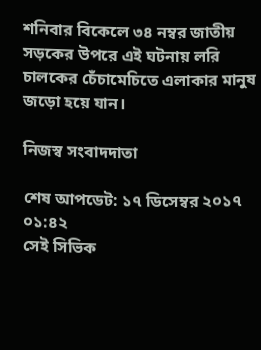শনিবার বিকেলে ৩৪ নম্বর জাতীয় সড়কের উপরে এই ঘটনায় লরি চালকের চেঁচামেচিতে এলাকার মানুষ জড়ো হয়ে যান।

নিজস্ব সংবাদদাতা

শেষ আপডেট: ১৭ ডিসেম্বর ২০১৭ ০১:৪২
সেই সিভিক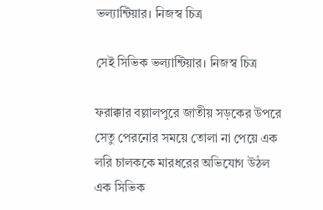ভল্যান্টিয়ার। নিজস্ব চিত্র

সেই সিভিক ভল্যান্টিয়ার। নিজস্ব চিত্র

ফরাক্কার বল্লালপুরে জাতীয় সড়কের উপরে সেতু পেরনোর সময়ে তোলা না পেয়ে এক লরি চালককে মারধরের অভিযোগ উঠল এক সিভিক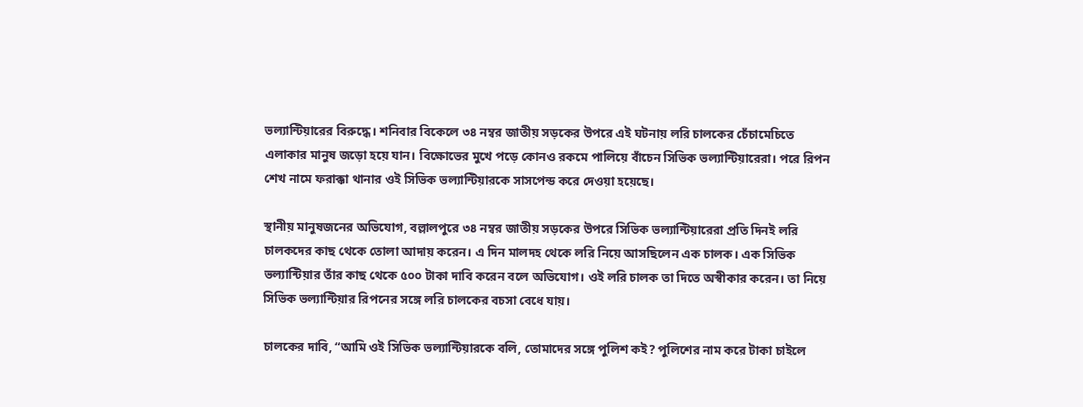ভল্যান্টিয়ারের বিরুদ্ধে। শনিবার বিকেলে ৩৪ নম্বর জাতীয় সড়কের উপরে এই ঘটনায় লরি চালকের চেঁচামেচিতে এলাকার মানুষ জড়ো হয়ে যান। বিক্ষোভের মুখে পড়ে কোনও রকমে পালিয়ে বাঁচেন সিভিক ভল্যান্টিয়ারেরা। পরে রিপন শেখ নামে ফরাক্কা থানার ওই সিভিক ভল্যান্টিয়ারকে সাসপেন্ড করে দেওয়া হয়েছে।

স্থানীয় মানুষজনের অভিযোগ, বল্লালপুরে ৩৪ নম্বর জাতীয় সড়কের উপরে সিভিক ভল্যান্টিয়ারেরা প্রতি দিনই লরি চালকদের কাছ থেকে তোলা আদায় করেন। এ দিন মালদহ থেকে লরি নিয়ে আসছিলেন এক চালক। এক সিভিক ভল্যান্টিয়ার তাঁর কাছ থেকে ৫০০ টাকা দাবি করেন বলে অভিযোগ। ওই লরি চালক তা দিতে অস্বীকার করেন। তা নিয়ে সিভিক ভল্যান্টিয়ার রিপনের সঙ্গে লরি চালকের বচসা বেধে যায়।

চালকের দাবি, “আমি ওই সিভিক ভল্যান্টিয়ারকে বলি, তোমাদের সঙ্গে পুলিশ কই? পুলিশের নাম করে টাকা চাইলে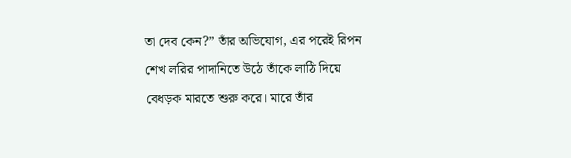তা দেব কেন?” তাঁর অভিযোগ, এর পরেই রিপন শেখ লরির পাদানিতে উঠে তাঁকে লাঠি দিয়ে বেধড়ক মারতে শুরু করে। মারে তাঁর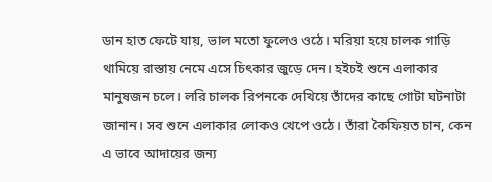ডান হাত ফেটে যায়, ভাল মতো ফুলেও ওঠে। মরিয়া হয়ে চালক গাড়ি থামিয়ে রাস্তায় নেমে এসে চিৎকার জুড়ে দেন। হইচই শুনে এলাকার মানুষজন চলে। লরি চালক রিপনকে দেখিয়ে তাঁদের কাছে গোটা ঘটনাটা জানান। সব শুনে এলাকার লোকও খেপে ওঠে। তাঁরা কৈফিয়ত চান, কেন এ ভাবে আদায়ের জন্য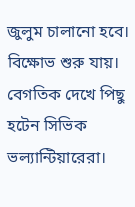জুলুম চালানো হবে। বিক্ষোভ শুরু যায়। বেগতিক দেখে পিছু হটেন সিভিক ভল্যান্টিয়ারেরা।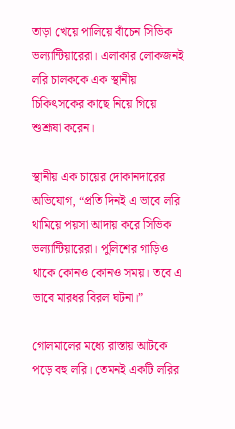তাড়া খেয়ে পালিয়ে বাঁচেন সিভিক ভল্যান্টিয়ারেরা। এলাকার লোকজনই লরি চালককে এক স্থানীয় চিকিৎসকের কাছে নিয়ে গিয়ে শুশ্রূষা করেন।

স্থানীয় এক চায়ের দোকানদারের অভিযোগ, “প্রতি দিনই এ ভাবে লরি থামিয়ে পয়সা আদায় করে সিভিক ভল্যান্টিয়ারেরা। পুলিশের গাড়িও থাকে কোনও কোনও সময়। তবে এ ভাবে মারধর বিরল ঘটনা।”

গোলমালের মধ্যে রাস্তায় আটকে পড়ে বহু লরি। তেমনই একটি লরির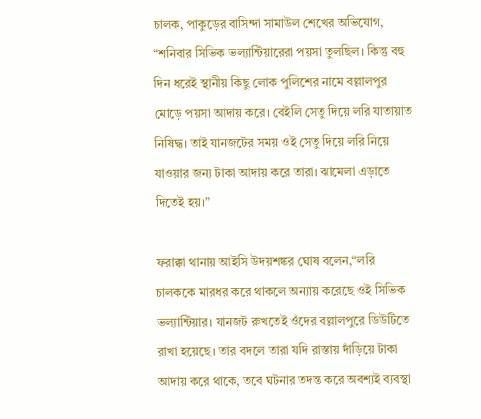চালক, পাকুড়ের বাসিন্দা সামাউল শেখের অভিযোগ, “শনিবার সিভিক ভল্যান্টিয়ারেরা পয়সা তুলছিল। কিন্তু বহু দিন ধরেই স্থানীয় কিছু লোক পুলিশের নামে বল্লালপুর মোড়ে পয়সা আদায় করে। বেইলি সেতু দিয়ে লরি যাতায়াত নিষিদ্ধ। তাই যানজটের সময় ওই সেতু দিয়ে লরি নিয়ে যাওয়ার জন্য টাকা আদায় করে তারা। ঝামেলা এড়াতে দিতেই হয়।”

ফরাক্কা থানায় আইসি উদয়শঙ্কর ঘোষ বলেন,“লরি চালককে মারধর করে থাকলে অন্যায় করেছে ওই সিভিক ভল্যান্টিয়ার। যানজট রুখতেই ওঁদের বল্লালপুরে ডিউটিতে রাখা হয়েছে। তার বদলে তারা যদি রাস্তায় দাঁড়িয়ে টাকা আদায় করে থাকে, তবে ঘটনার তদন্ত করে অবশ্যই ব্যবস্থা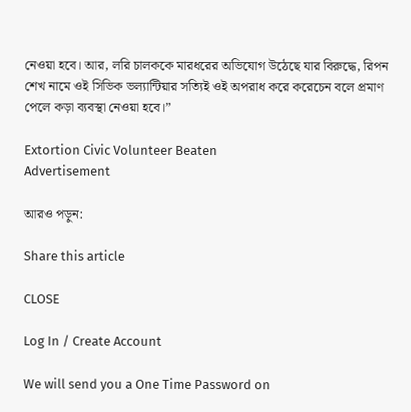নেওয়া হবে। আর, লরি চালককে মারধরের অভিযোগ উঠেছে যার বিরুদ্ধে, রিপন শেখ নামে ওই সিভিক ভল্যান্টিয়ার সত্যিই ওই অপরাধ করে করেচেন বলে প্রমাণ পেলে কড়া ব্যবস্থা নেওয়া হবে।”

Extortion Civic Volunteer Beaten
Advertisement

আরও পড়ুন:

Share this article

CLOSE

Log In / Create Account

We will send you a One Time Password on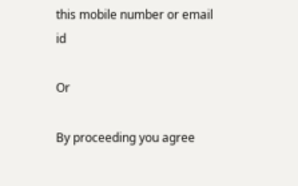this mobile number or email id

Or

By proceeding you agree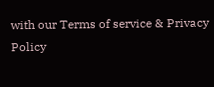with our Terms of service & Privacy Policy